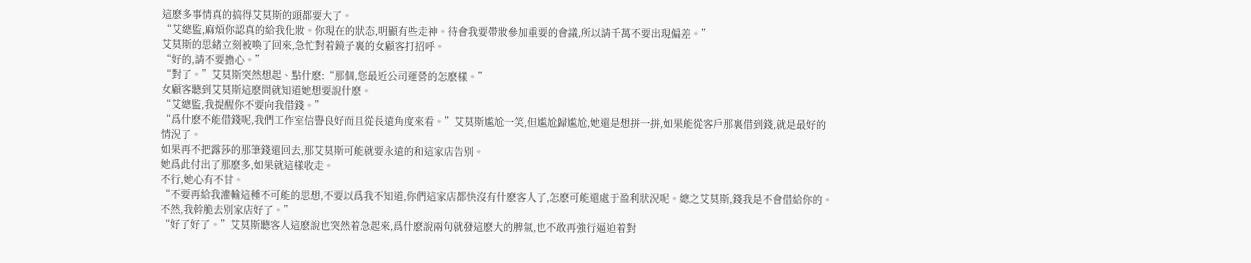這麽多事情真的搞得艾莫斯的頭都要大了。
“艾總監,麻煩你認真的給我化妝。你現在的狀态,明顯有些走神。待會我要帶妝參加重要的會議,所以請千萬不要出現偏差。”
艾莫斯的思緒立刻被喚了回來,急忙對着鏡子裏的女顧客打招呼。
“好的,請不要擔心。”
“對了。”艾莫斯突然想起、點什麽:“那個,您最近公司運營的怎麽樣。”
女顧客聽到艾莫斯這麽問就知道她想要說什麽。
“艾總監,我提醒你不要向我借錢。”
“爲什麽不能借錢呢,我們工作室信譽良好而且從長遠角度來看。”艾莫斯尴尬一笑,但尴尬歸尴尬,她還是想拼一拼,如果能從客戶那裏借到錢,就是最好的情況了。
如果再不把露莎的那筆錢還回去,那艾莫斯可能就要永遠的和這家店告别。
她爲此付出了那麽多,如果就這樣收走。
不行,她心有不甘。
“不要再給我灌輸這種不可能的思想,不要以爲我不知道,你們這家店都快沒有什麽客人了,怎麽可能還處于盈利狀況呢。總之艾莫斯,錢我是不會借給你的。不然,我幹脆去别家店好了。”
“好了好了。”艾莫斯聽客人這麽說也突然着急起來,爲什麽說兩句就發這麽大的脾氣,也不敢再強行逼迫着對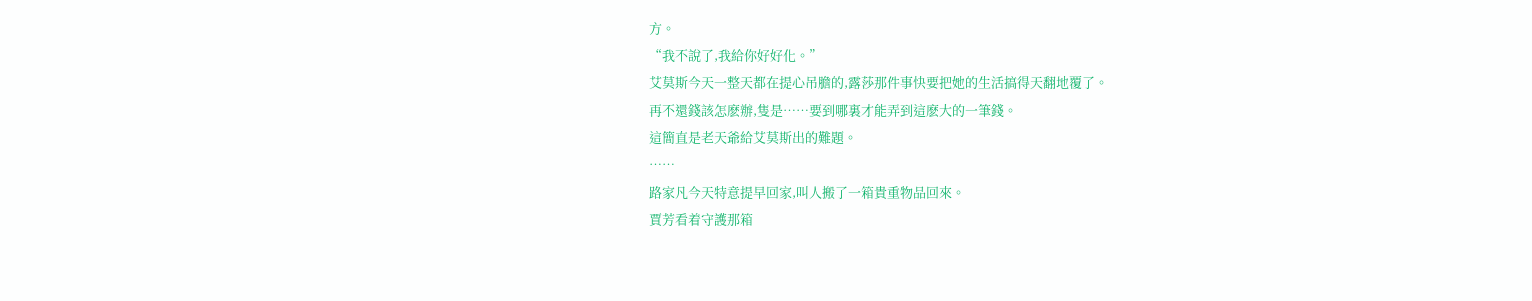方。
“我不說了,我給你好好化。”
艾莫斯今天一整天都在提心吊膽的,露莎那件事快要把她的生活搞得天翻地覆了。
再不還錢該怎麽辦,隻是……要到哪裏才能弄到這麽大的一筆錢。
這簡直是老天爺給艾莫斯出的難題。
……
路家凡今天特意提早回家,叫人搬了一箱貴重物品回來。
賈芳看着守護那箱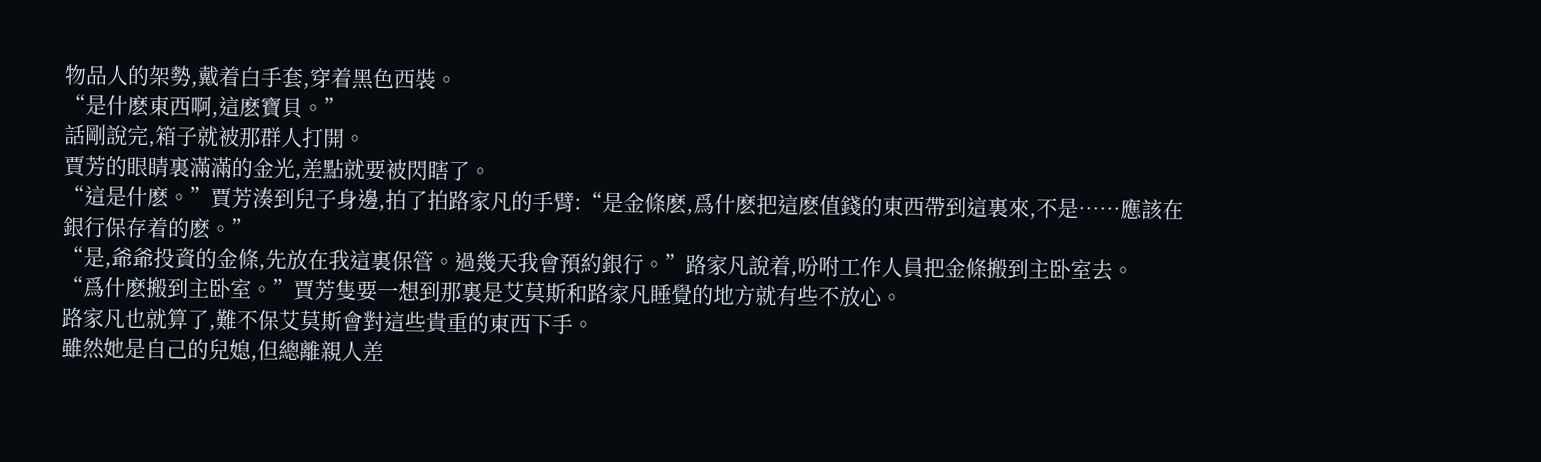物品人的架勢,戴着白手套,穿着黑色西裝。
“是什麽東西啊,這麽寶貝。”
話剛說完,箱子就被那群人打開。
賈芳的眼睛裏滿滿的金光,差點就要被閃瞎了。
“這是什麽。”賈芳湊到兒子身邊,拍了拍路家凡的手臂:“是金條麽,爲什麽把這麽值錢的東西帶到這裏來,不是……應該在銀行保存着的麽。”
“是,爺爺投資的金條,先放在我這裏保管。過幾天我會預約銀行。”路家凡說着,吩咐工作人員把金條搬到主卧室去。
“爲什麽搬到主卧室。”賈芳隻要一想到那裏是艾莫斯和路家凡睡覺的地方就有些不放心。
路家凡也就算了,難不保艾莫斯會對這些貴重的東西下手。
雖然她是自己的兒媳,但總離親人差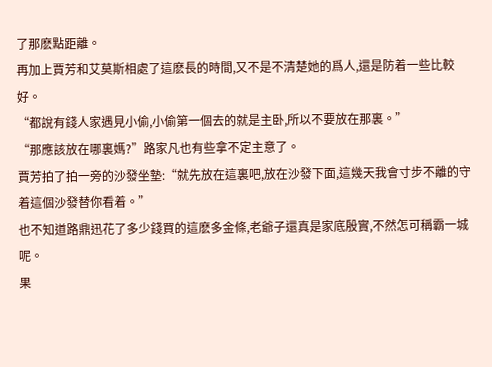了那麽點距離。
再加上賈芳和艾莫斯相處了這麽長的時間,又不是不清楚她的爲人,還是防着一些比較好。
“都說有錢人家遇見小偷,小偷第一個去的就是主卧,所以不要放在那裏。”
“那應該放在哪裏媽?”路家凡也有些拿不定主意了。
賈芳拍了拍一旁的沙發坐墊:“就先放在這裏吧,放在沙發下面,這幾天我會寸步不離的守着這個沙發替你看着。”
也不知道路鼎迅花了多少錢買的這麽多金條,老爺子還真是家底殷實,不然怎可稱霸一城呢。
果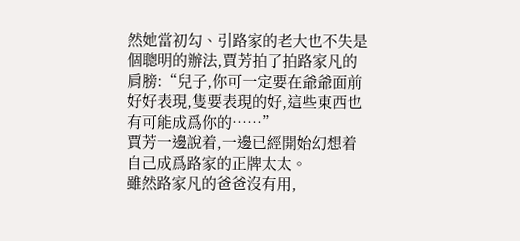然她當初勾、引路家的老大也不失是個聰明的辦法,賈芳拍了拍路家凡的肩膀:“兒子,你可一定要在爺爺面前好好表現,隻要表現的好,這些東西也有可能成爲你的……”
賈芳一邊說着,一邊已經開始幻想着自己成爲路家的正牌太太。
雖然路家凡的爸爸沒有用,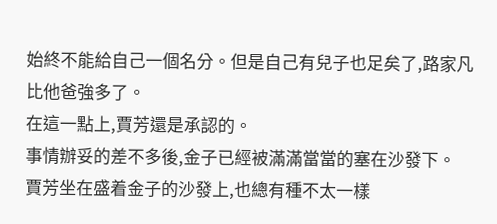始終不能給自己一個名分。但是自己有兒子也足矣了,路家凡比他爸強多了。
在這一點上,賈芳還是承認的。
事情辦妥的差不多後,金子已經被滿滿當當的塞在沙發下。
賈芳坐在盛着金子的沙發上,也總有種不太一樣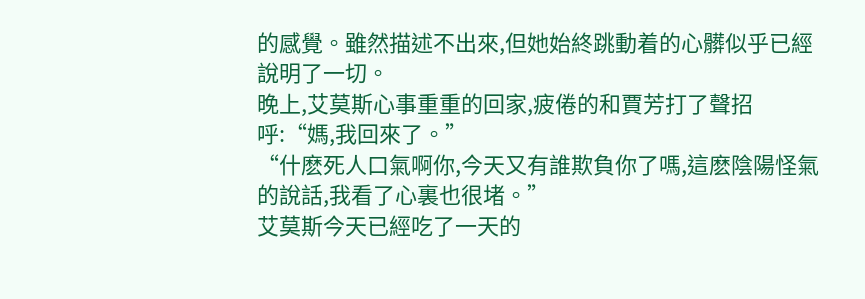的感覺。雖然描述不出來,但她始終跳動着的心髒似乎已經說明了一切。
晚上,艾莫斯心事重重的回家,疲倦的和賈芳打了聲招呼:“媽,我回來了。”
“什麽死人口氣啊你,今天又有誰欺負你了嗎,這麽陰陽怪氣的說話,我看了心裏也很堵。”
艾莫斯今天已經吃了一天的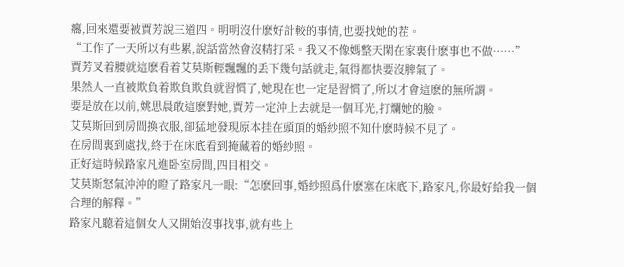癟,回來還要被賈芳說三道四。明明沒什麽好計較的事情,也要找她的茬。
“工作了一天所以有些累,說話當然會沒精打采。我又不像媽整天閑在家裏什麽事也不做……”
賈芳叉着腰就這麽看着艾莫斯輕飄飄的丢下幾句話就走,氣得都快要沒脾氣了。
果然人一直被欺負着欺負欺負就習慣了,她現在也一定是習慣了,所以才會這麽的無所謂。
要是放在以前,姚思晨敢這麽對她,賈芳一定沖上去就是一個耳光,打爛她的臉。
艾莫斯回到房間換衣服,卻猛地發現原本挂在頭頂的婚紗照不知什麽時候不見了。
在房間裏到處找,終于在床底看到掩藏着的婚紗照。
正好這時候路家凡進卧室房間,四目相交。
艾莫斯怒氣沖沖的瞪了路家凡一眼:“怎麽回事,婚紗照爲什麽塞在床底下,路家凡,你最好給我一個合理的解釋。”
路家凡聽着這個女人又開始沒事找事,就有些上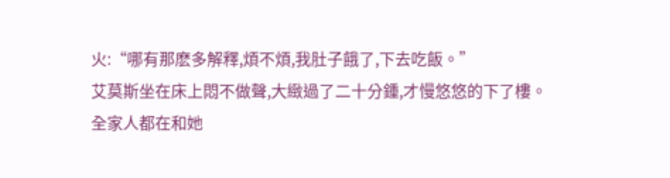火:“哪有那麽多解釋,煩不煩,我肚子餓了,下去吃飯。”
艾莫斯坐在床上悶不做聲,大緻過了二十分鍾,才慢悠悠的下了樓。
全家人都在和她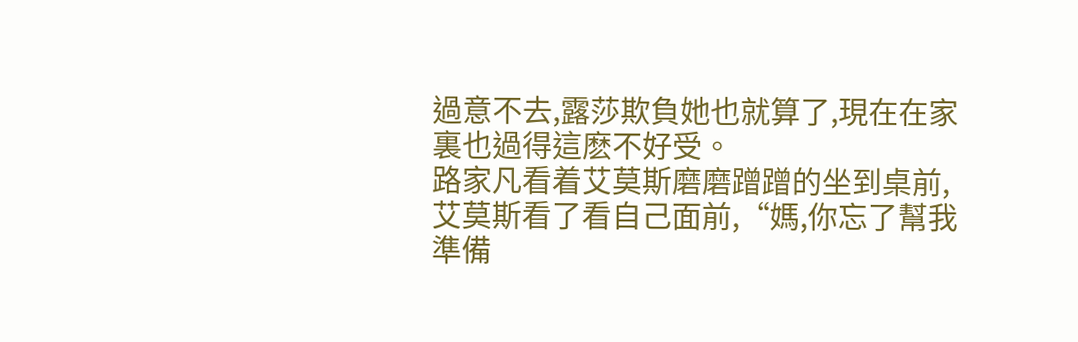過意不去,露莎欺負她也就算了,現在在家裏也過得這麽不好受。
路家凡看着艾莫斯磨磨蹭蹭的坐到桌前,艾莫斯看了看自己面前,“媽,你忘了幫我準備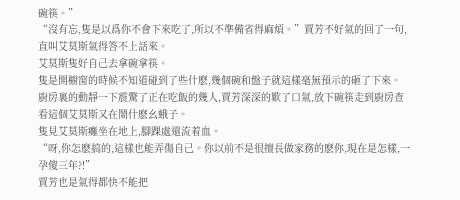碗筷。”
“沒有忘,隻是以爲你不會下來吃了,所以不準備省得麻煩。”賈芳不好氣的回了一句,直叫艾莫斯氣得答不上話來。
艾莫斯隻好自己去拿碗拿筷。
隻是開櫥窗的時候不知道碰到了些什麽,幾個碗和盤子就這樣毫無預示的砸了下來。
廚房裏的動靜一下震驚了正在吃飯的幾人,賈芳深深的歎了口氣,放下碗筷走到廚房查看這個艾莫斯又在鬧什麽幺蛾子。
隻見艾莫斯癱坐在地上,腳踝處還流着血。
“呀,你怎麽搞的,這樣也能弄傷自己。你以前不是很擅長做家務的麽你,現在是怎樣,一孕傻三年?!”
賈芳也是氣得都快不能把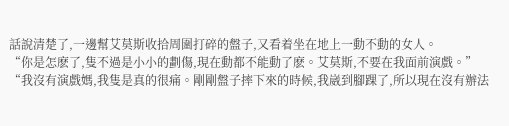話說清楚了,一邊幫艾莫斯收拾周圍打碎的盤子,又看着坐在地上一動不動的女人。
“你是怎麽了,隻不過是小小的劃傷,現在動都不能動了麽。艾莫斯,不要在我面前演戲。”
“我沒有演戲媽,我隻是真的很痛。剛剛盤子摔下來的時候,我崴到腳踝了,所以現在沒有辦法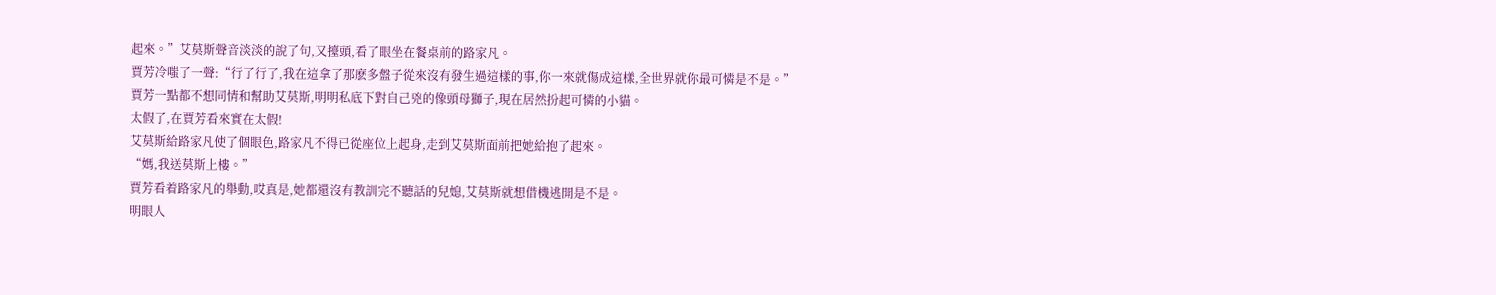起來。”艾莫斯聲音淡淡的說了句,又擡頭,看了眼坐在餐桌前的路家凡。
賈芳冷嗤了一聲:“行了行了,我在這拿了那麽多盤子從來沒有發生過這樣的事,你一來就傷成這樣,全世界就你最可憐是不是。”
賈芳一點都不想同情和幫助艾莫斯,明明私底下對自己兇的像頭母獅子,現在居然扮起可憐的小貓。
太假了,在賈芳看來實在太假!
艾莫斯給路家凡使了個眼色,路家凡不得已從座位上起身,走到艾莫斯面前把她給抱了起來。
“媽,我送莫斯上樓。”
賈芳看着路家凡的舉動,哎真是,她都還沒有教訓完不聽話的兒媳,艾莫斯就想借機逃開是不是。
明眼人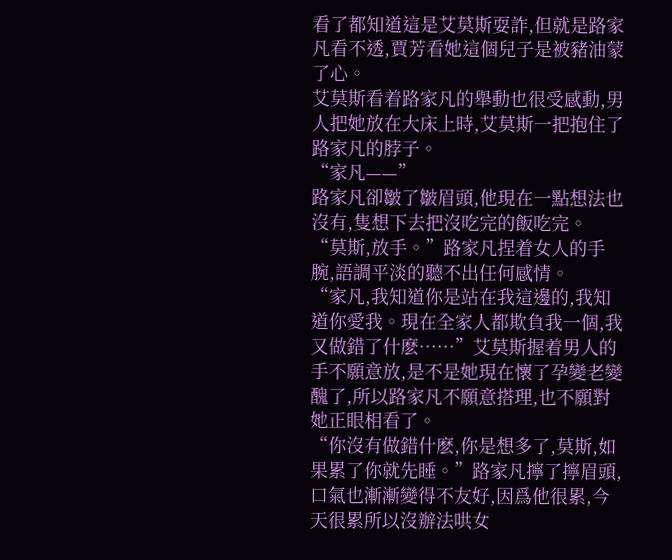看了都知道這是艾莫斯耍詐,但就是路家凡看不透,賈芳看她這個兒子是被豬油蒙了心。
艾莫斯看着路家凡的舉動也很受感動,男人把她放在大床上時,艾莫斯一把抱住了路家凡的脖子。
“家凡——”
路家凡卻皺了皺眉頭,他現在一點想法也沒有,隻想下去把沒吃完的飯吃完。
“莫斯,放手。”路家凡捏着女人的手腕,語調平淡的聽不出任何感情。
“家凡,我知道你是站在我這邊的,我知道你愛我。現在全家人都欺負我一個,我又做錯了什麽……”艾莫斯握着男人的手不願意放,是不是她現在懷了孕變老變醜了,所以路家凡不願意搭理,也不願對她正眼相看了。
“你沒有做錯什麽,你是想多了,莫斯,如果累了你就先睡。”路家凡擰了擰眉頭,口氣也漸漸變得不友好,因爲他很累,今天很累所以沒辦法哄女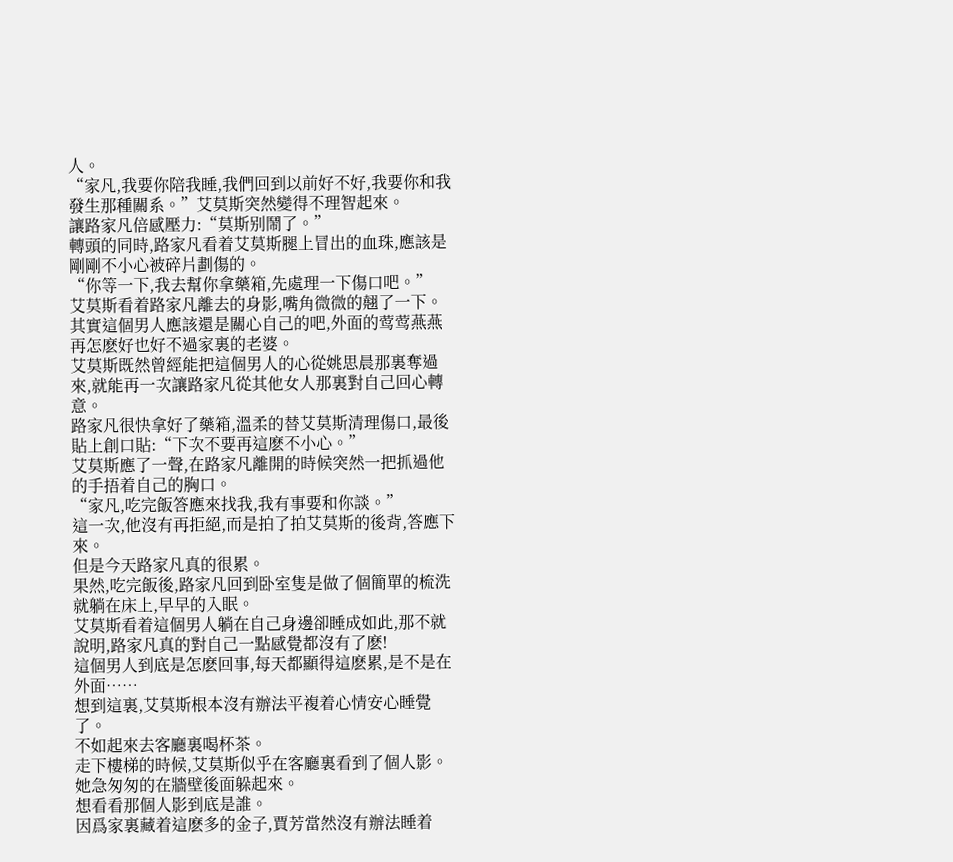人。
“家凡,我要你陪我睡,我們回到以前好不好,我要你和我發生那種關系。”艾莫斯突然變得不理智起來。
讓路家凡倍感壓力:“莫斯别鬧了。”
轉頭的同時,路家凡看着艾莫斯腿上冒出的血珠,應該是剛剛不小心被碎片劃傷的。
“你等一下,我去幫你拿藥箱,先處理一下傷口吧。”
艾莫斯看着路家凡離去的身影,嘴角微微的翹了一下。
其實這個男人應該還是關心自己的吧,外面的莺莺燕燕再怎麽好也好不過家裏的老婆。
艾莫斯既然曾經能把這個男人的心從姚思晨那裏奪過來,就能再一次讓路家凡從其他女人那裏對自己回心轉意。
路家凡很快拿好了藥箱,溫柔的替艾莫斯清理傷口,最後貼上創口貼:“下次不要再這麽不小心。”
艾莫斯應了一聲,在路家凡離開的時候突然一把抓過他的手捂着自己的胸口。
“家凡,吃完飯答應來找我,我有事要和你談。”
這一次,他沒有再拒絕,而是拍了拍艾莫斯的後背,答應下來。
但是今天路家凡真的很累。
果然,吃完飯後,路家凡回到卧室隻是做了個簡單的梳洗就躺在床上,早早的入眠。
艾莫斯看着這個男人躺在自己身邊卻睡成如此,那不就說明,路家凡真的對自己一點感覺都沒有了麽!
這個男人到底是怎麽回事,每天都顯得這麽累,是不是在外面……
想到這裏,艾莫斯根本沒有辦法平複着心情安心睡覺了。
不如起來去客廳裏喝杯茶。
走下樓梯的時候,艾莫斯似乎在客廳裏看到了個人影。
她急匆匆的在牆壁後面躲起來。
想看看那個人影到底是誰。
因爲家裏藏着這麽多的金子,賈芳當然沒有辦法睡着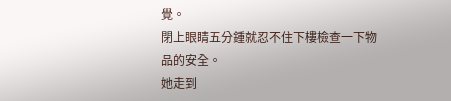覺。
閉上眼睛五分鍾就忍不住下樓檢查一下物品的安全。
她走到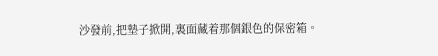沙發前,把墊子掀開,裏面藏着那個銀色的保密箱。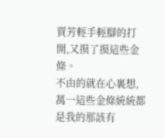賈芳輕手輕腳的打開,又摸了摸這些金條。
不由的就在心裏想,萬一這些金條統統都是我的那該有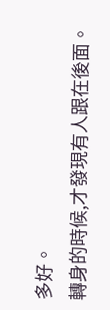多好。
轉身的時候,才發現有人跟在後面。